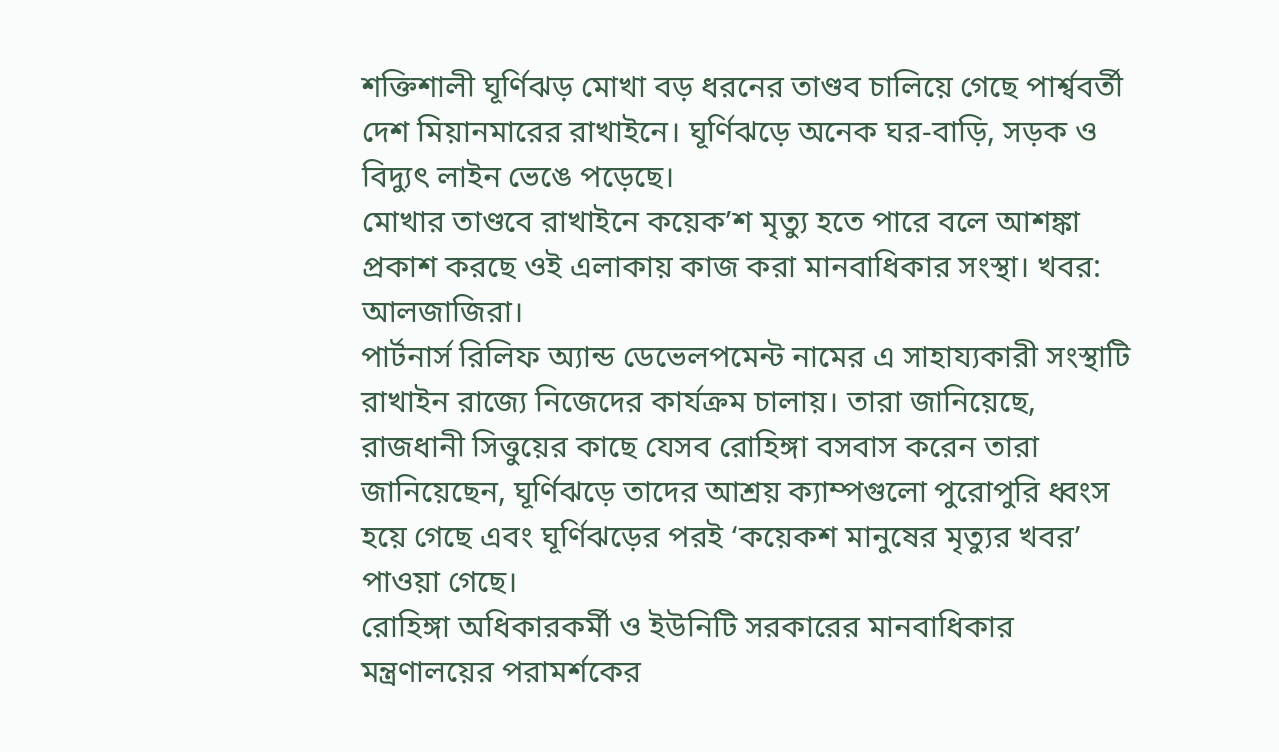শক্তিশালী ঘূর্ণিঝড় মোখা বড় ধরনের তাণ্ডব চালিয়ে গেছে পার্শ্ববর্তী দেশ মিয়ানমারের রাখাইনে। ঘূর্ণিঝড়ে অনেক ঘর-বাড়ি, সড়ক ও বিদ্যুৎ লাইন ভেঙে পড়েছে।
মোখার তাণ্ডবে রাখাইনে কয়েক’শ মৃত্যু হতে পারে বলে আশঙ্কা প্রকাশ করছে ওই এলাকায় কাজ করা মানবাধিকার সংস্থা। খবর: আলজাজিরা।
পার্টনার্স রিলিফ অ্যান্ড ডেভেলপমেন্ট নামের এ সাহায্যকারী সংস্থাটি রাখাইন রাজ্যে নিজেদের কার্যক্রম চালায়। তারা জানিয়েছে, রাজধানী সিত্তুয়ের কাছে যেসব রোহিঙ্গা বসবাস করেন তারা জানিয়েছেন, ঘূর্ণিঝড়ে তাদের আশ্রয় ক্যাম্পগুলো পুরোপুরি ধ্বংস হয়ে গেছে এবং ঘূর্ণিঝড়ের পরই ‘কয়েকশ মানুষের মৃত্যুর খবর’ পাওয়া গেছে।
রোহিঙ্গা অধিকারকর্মী ও ইউনিটি সরকারের মানবাধিকার মন্ত্রণালয়ের পরামর্শকের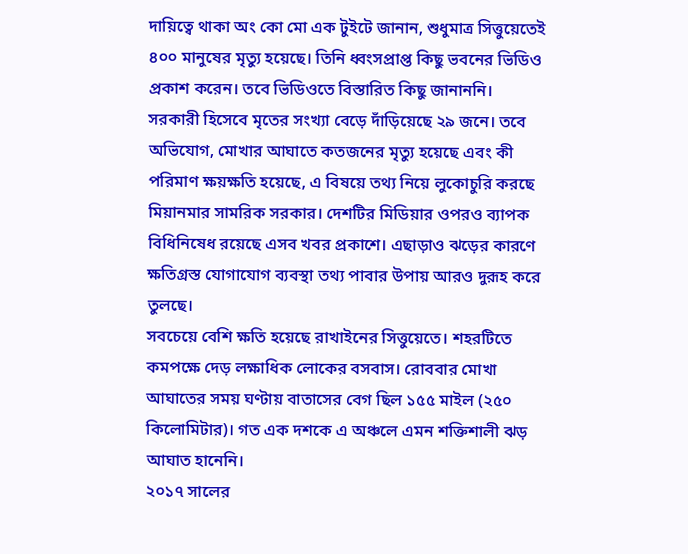দায়িত্বে থাকা অং কো মো এক টুইটে জানান, শুধুমাত্র সিত্তুয়েতেই ৪০০ মানুষের মৃত্যু হয়েছে। তিনি ধ্বংসপ্রাপ্ত কিছু ভবনের ভিডিও প্রকাশ করেন। তবে ভিডিওতে বিস্তারিত কিছু জানাননি।
সরকারী হিসেবে মৃতের সংখ্যা বেড়ে দাঁড়িয়েছে ২৯ জনে। তবে অভিযোগ, মোখার আঘাতে কতজনের মৃত্যু হয়েছে এবং কী পরিমাণ ক্ষয়ক্ষতি হয়েছে, এ বিষয়ে তথ্য নিয়ে লুকোচুরি করছে মিয়ানমার সামরিক সরকার। দেশটির মিডিয়ার ওপরও ব্যাপক বিধিনিষেধ রয়েছে এসব খবর প্রকাশে। এছাড়াও ঝড়ের কারণে ক্ষতিগ্রস্ত যোগাযোগ ব্যবস্থা তথ্য পাবার উপায় আরও দুরূহ করে তুলছে।
সবচেয়ে বেশি ক্ষতি হয়েছে রাখাইনের সিত্তুয়েতে। শহরটিতে কমপক্ষে দেড় লক্ষাধিক লোকের বসবাস। রোববার মোখা আঘাতের সময় ঘণ্টায় বাতাসের বেগ ছিল ১৫৫ মাইল (২৫০ কিলোমিটার)। গত এক দশকে এ অঞ্চলে এমন শক্তিশালী ঝড় আঘাত হানেনি।
২০১৭ সালের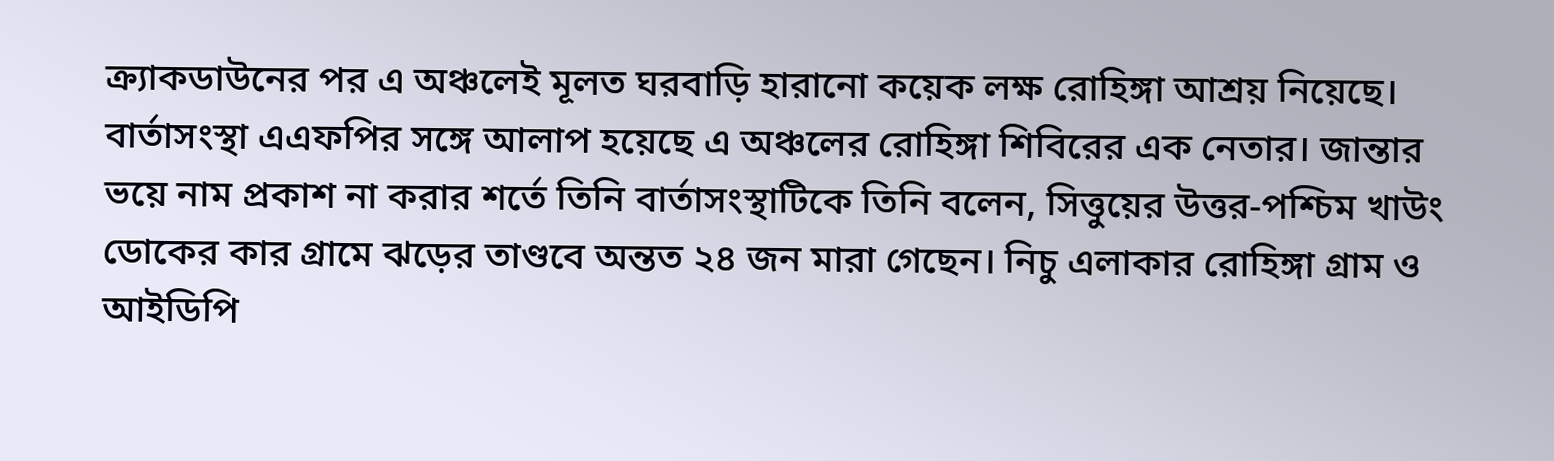ক্র্যাকডাউনের পর এ অঞ্চলেই মূলত ঘরবাড়ি হারানো কয়েক লক্ষ রোহিঙ্গা আশ্রয় নিয়েছে। বার্তাসংস্থা এএফপির সঙ্গে আলাপ হয়েছে এ অঞ্চলের রোহিঙ্গা শিবিরের এক নেতার। জান্তার ভয়ে নাম প্রকাশ না করার শর্তে তিনি বার্তাসংস্থাটিকে তিনি বলেন, সিত্তুয়ের উত্তর-পশ্চিম খাউং ডোকের কার গ্রামে ঝড়ের তাণ্ডবে অন্তত ২৪ জন মারা গেছেন। নিচু এলাকার রোহিঙ্গা গ্রাম ও আইডিপি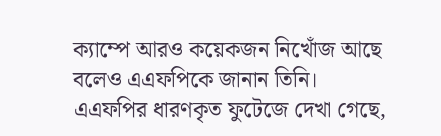ক্যাম্পে আরও কয়েকজন নিখোঁজ আছে বলেও এএফপিকে জানান তিনি।
এএফপির ধারণকৃত ফুটেজে দেখা গেছে,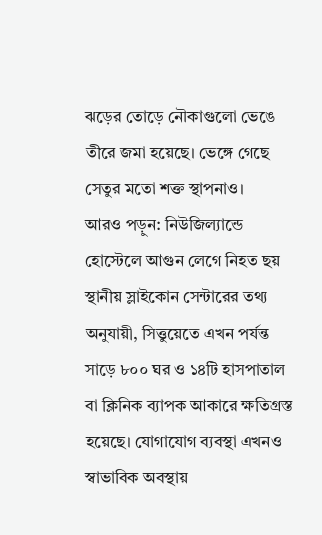ঝড়ের তোড়ে নৌকাগুলো ভেঙে তীরে জমা হয়েছে। ভেঙ্গে গেছে সেতুর মতো শক্ত স্থাপনাও।
আরও পড়ুন: নিউজিল্যান্ডে হোস্টেলে আগুন লেগে নিহত ছয়
স্থানীয় স্লাইকোন সেন্টারের তথ্য অনুযায়ী, সিত্তুয়েতে এখন পর্যন্ত সাড়ে ৮০০ ঘর ও ১৪টি হাসপাতাল বা ক্লিনিক ব্যাপক আকারে ক্ষতিগ্রস্ত হয়েছে। যোগাযোগ ব্যবস্থা এখনও স্বাভাবিক অবস্থায়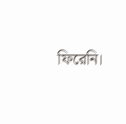ফিরেনি।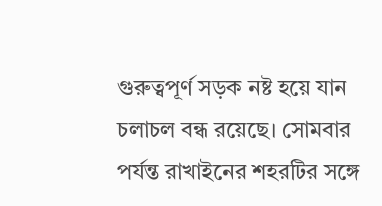গুরুত্বপূর্ণ সড়ক নষ্ট হয়ে যান চলাচল বন্ধ রয়েছে। সোমবার পর্যন্ত রাখাইনের শহরটির সঙ্গে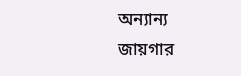অন্যান্য জায়গার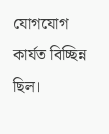যোগযোগ কার্যত বিচ্ছিন্ন ছিল।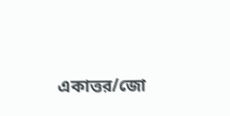একাত্তর/জো